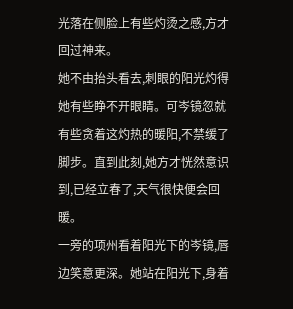光落在侧脸上有些灼烫之感,方才回过神来。
她不由抬头看去,刺眼的阳光灼得她有些睁不开眼睛。可岑镜忽就有些贪着这灼热的暖阳,不禁缓了脚步。直到此刻,她方才恍然意识到,已经立春了,天气很快便会回暖。
一旁的项州看着阳光下的岑镜,唇边笑意更深。她站在阳光下,身着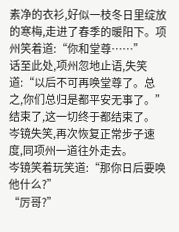素净的衣衫,好似一枝冬日里绽放的寒梅,走进了春季的暖阳下。项州笑着道:“你和堂尊……”
话至此处,项州忽地止语,失笑道:“以后不可再唤堂尊了。总之,你们总归是都平安无事了。”结束了,这一切终于都结束了。
岑镜失笑,再次恢复正常步子速度,同项州一道往外走去。
岑镜笑着玩笑道:“那你日后要唤他什么?”
“厉哥?”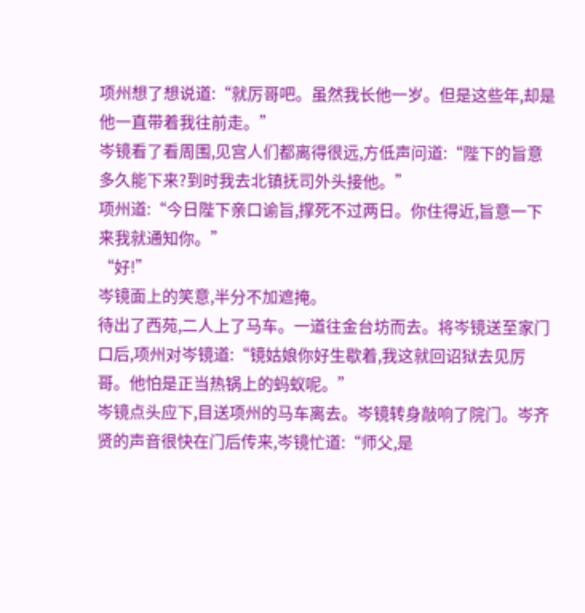项州想了想说道:“就厉哥吧。虽然我长他一岁。但是这些年,却是他一直带着我往前走。”
岑镜看了看周围,见宫人们都离得很远,方低声问道:“陛下的旨意多久能下来?到时我去北镇抚司外头接他。”
项州道:“今日陛下亲口谕旨,撑死不过两日。你住得近,旨意一下来我就通知你。”
“好!”
岑镜面上的笑意,半分不加遮掩。
待出了西苑,二人上了马车。一道往金台坊而去。将岑镜送至家门口后,项州对岑镜道:“镜姑娘你好生歇着,我这就回诏狱去见厉哥。他怕是正当热锅上的蚂蚁呢。”
岑镜点头应下,目送项州的马车离去。岑镜转身敲响了院门。岑齐贤的声音很快在门后传来,岑镜忙道:“师父,是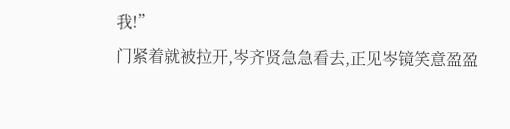我!”
门紧着就被拉开,岑齐贤急急看去,正见岑镜笑意盈盈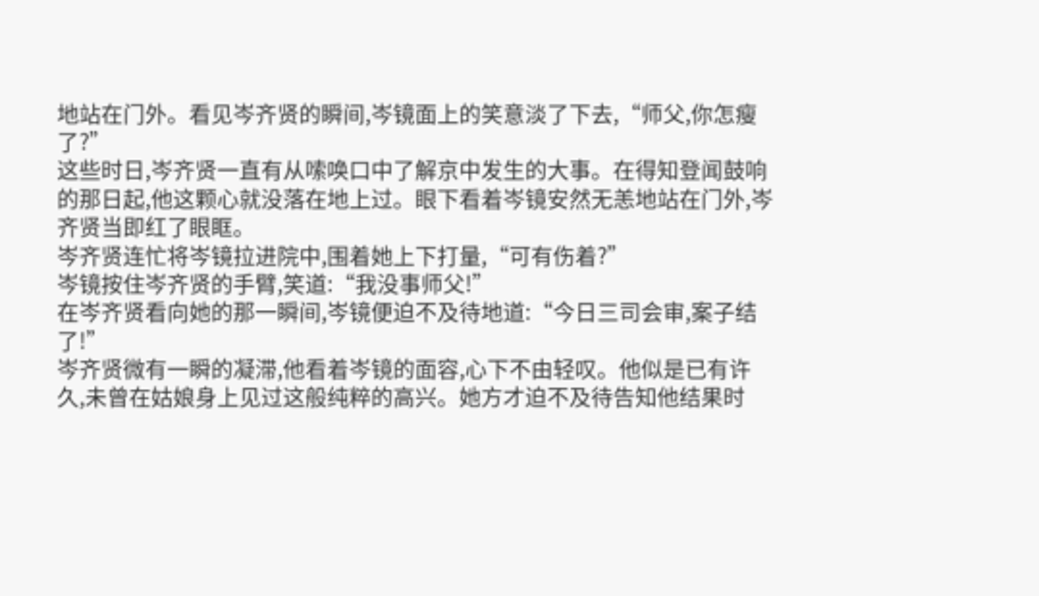地站在门外。看见岑齐贤的瞬间,岑镜面上的笑意淡了下去,“师父,你怎瘦了?”
这些时日,岑齐贤一直有从嗦唤口中了解京中发生的大事。在得知登闻鼓响的那日起,他这颗心就没落在地上过。眼下看着岑镜安然无恙地站在门外,岑齐贤当即红了眼眶。
岑齐贤连忙将岑镜拉进院中,围着她上下打量,“可有伤着?”
岑镜按住岑齐贤的手臂,笑道:“我没事师父!”
在岑齐贤看向她的那一瞬间,岑镜便迫不及待地道:“今日三司会审,案子结了!”
岑齐贤微有一瞬的凝滞,他看着岑镜的面容,心下不由轻叹。他似是已有许久,未曾在姑娘身上见过这般纯粹的高兴。她方才迫不及待告知他结果时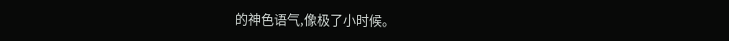的神色语气,像极了小时候。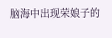脑海中出现荣娘子的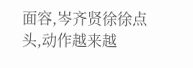面容,岑齐贤徐徐点头,动作越来越